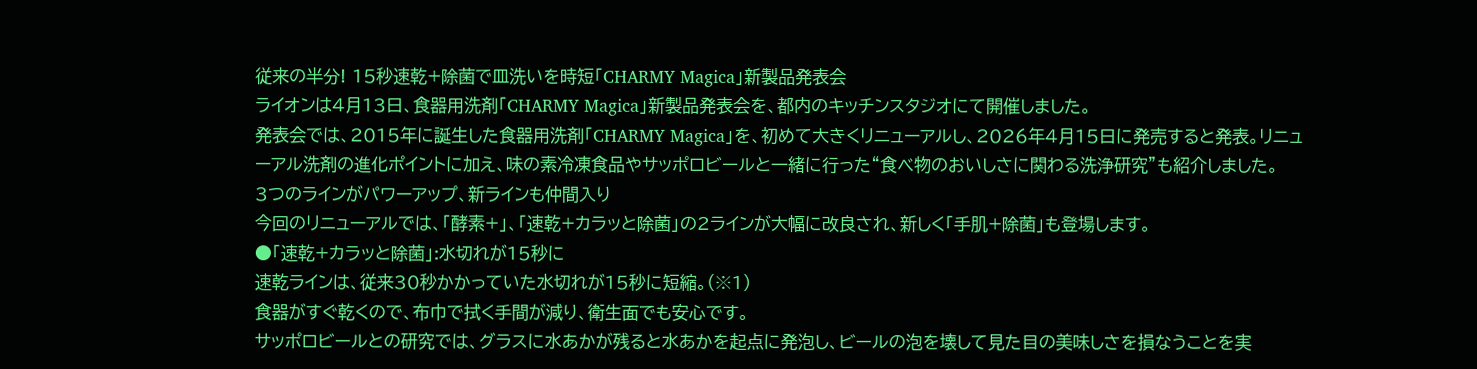従来の半分! 15秒速乾+除菌で皿洗いを時短「CHARMY Magica」新製品発表会
ライオンは4月13日、食器用洗剤「CHARMY Magica」新製品発表会を、都内のキッチンスタジオにて開催しました。
発表会では、2015年に誕生した食器用洗剤「CHARMY Magica」を、初めて大きくリニューアルし、2026年4月15日に発売すると発表。リニューアル洗剤の進化ポイントに加え、味の素冷凍食品やサッポロビールと一緒に行った“食べ物のおいしさに関わる洗浄研究”も紹介しました。
3つのラインがパワーアップ、新ラインも仲間入り
今回のリニューアルでは、「酵素+」、「速乾+カラッと除菌」の2ラインが大幅に改良され、新しく「手肌+除菌」も登場します。
●「速乾+カラッと除菌」:水切れが15秒に
速乾ラインは、従来30秒かかっていた水切れが15秒に短縮。(※1)
食器がすぐ乾くので、布巾で拭く手間が減り、衛生面でも安心です。
サッポロビールとの研究では、グラスに水あかが残ると水あかを起点に発泡し、ビールの泡を壊して見た目の美味しさを損なうことを実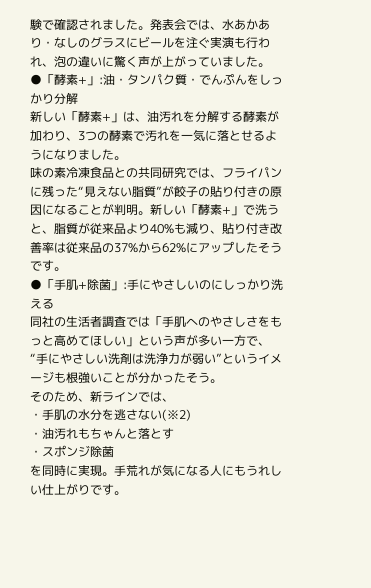験で確認されました。発表会では、水あかあり・なしのグラスにビールを注ぐ実演も行われ、泡の違いに驚く声が上がっていました。
●「酵素+」:油・タンパク質・でんぷんをしっかり分解
新しい「酵素+」は、油汚れを分解する酵素が加わり、3つの酵素で汚れを一気に落とせるようになりました。
味の素冷凍食品との共同研究では、フライパンに残った“見えない脂質”が餃子の貼り付きの原因になることが判明。新しい「酵素+」で洗うと、脂質が従来品より40%も減り、貼り付き改善率は従来品の37%から62%にアップしたそうです。
●「手肌+除菌」:手にやさしいのにしっかり洗える
同社の生活者調査では「手肌へのやさしさをもっと高めてほしい」という声が多い一方で、“手にやさしい洗剤は洗浄力が弱い”というイメージも根強いことが分かったそう。
そのため、新ラインでは、
・手肌の水分を逃さない(※2)
・油汚れもちゃんと落とす
・スポンジ除菌
を同時に実現。手荒れが気になる人にもうれしい仕上がりです。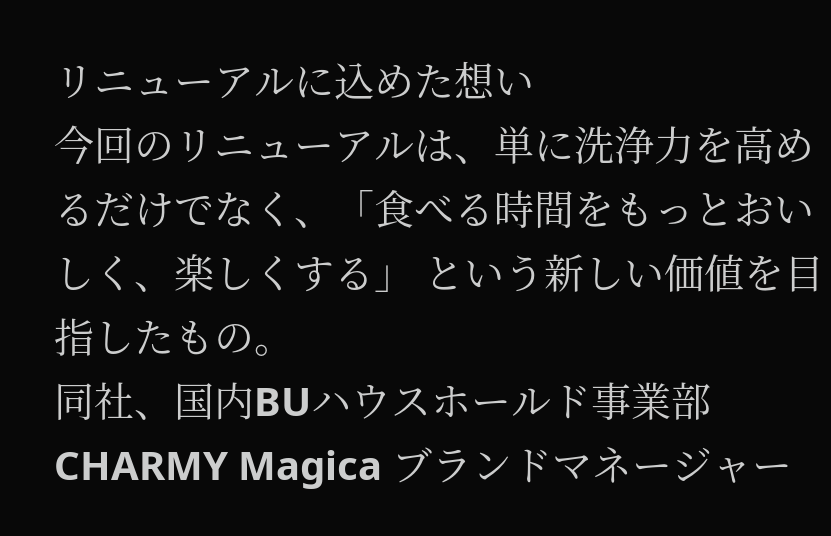リニューアルに込めた想い
今回のリニューアルは、単に洗浄力を高めるだけでなく、「食べる時間をもっとおいしく、楽しくする」 という新しい価値を目指したもの。
同社、国内BUハウスホールド事業部 CHARMY Magica ブランドマネージャー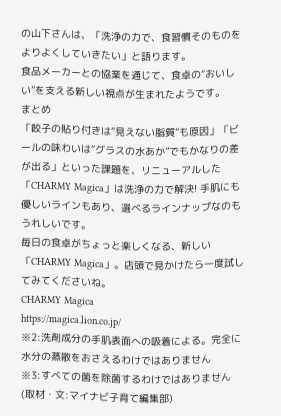の山下さんは、「洗浄の力で、食習慣そのものをよりよくしていきたい」と語ります。
食品メーカーとの協業を通じて、食卓の“おいしい”を支える新しい視点が生まれたようです。
まとめ
「餃子の貼り付きは“見えない脂質”も原因」「ビールの味わいは“グラスの水あか”でもかなりの差が出る」といった課題を、リニューアルした「CHARMY Magica」は洗浄の力で解決! 手肌にも優しいラインもあり、選べるラインナップなのもうれしいです。
毎日の食卓がちょっと楽しくなる、新しい「CHARMY Magica」。店頭で見かけたら一度試してみてくださいね。
CHARMY Magica
https://magica.lion.co.jp/
※2:洗剤成分の手肌表面への吸着による。完全に水分の蒸散をおさえるわけではありません
※3:すべての菌を除菌するわけではありません
(取材・文:マイナビ子育て編集部)